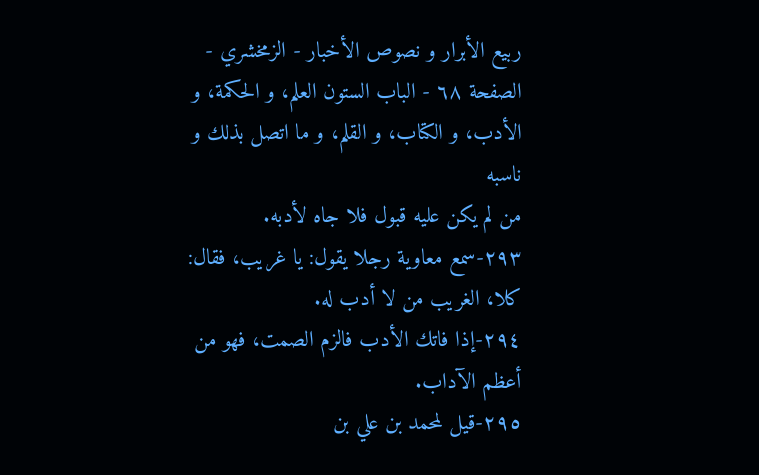ربيع الأبرار و نصوص الأخبار - الزمخشري - الصفحة ٦٨ - الباب الستون العلم، و الحكمة، و الأدب، و الكتاب، و القلم، و ما اتصل بذلك و ناسبه
من لم يكن عليه قبول فلا جاه لأدبه.
٢٩٣-سمع معاوية رجلا يقول: يا غريب، فقال: كلا، الغريب من لا أدب له.
٢٩٤-إذا فاتك الأدب فالزم الصمت، فهو من أعظم الآداب.
٢٩٥-قيل لمحمد بن علي بن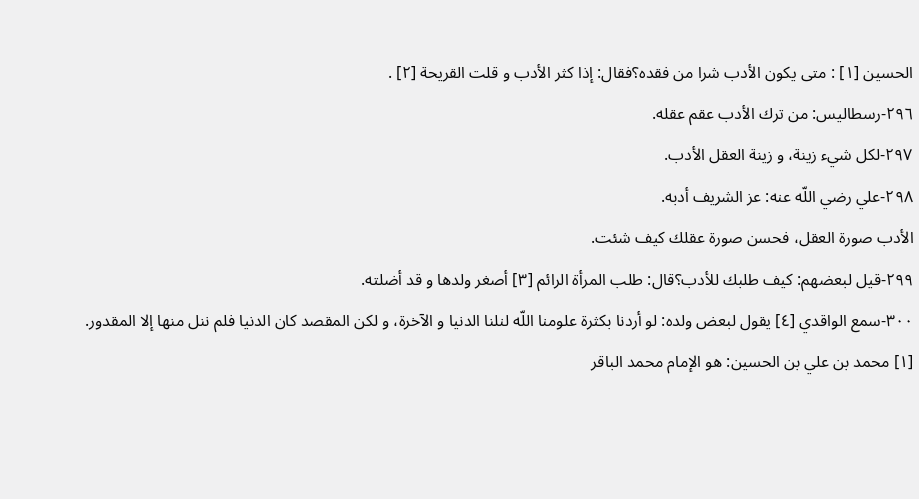الحسين [١] : متى يكون الأدب شرا من فقده؟فقال: إذا كثر الأدب و قلت القريحة [٢] .
٢٩٦-رسطاليس: من ترك الأدب عقم عقله.
٢٩٧-لكل شيء زينة، و زينة العقل الأدب.
٢٩٨-علي رضي اللّه عنه: عز الشريف أدبه.
الأدب صورة العقل، فحسن صورة عقلك كيف شئت.
٢٩٩-قيل لبعضهم: كيف طلبك للأدب؟قال: طلب المرأة الرائم [٣] أصغر ولدها و قد أضلته.
٣٠٠-سمع الواقدي [٤] يقول لبعض ولده: لو أردنا بكثرة علومنا اللّه لنلنا الدنيا و الآخرة، و لكن المقصد كان الدنيا فلم ننل منها إلا المقدور.
[١] محمد بن علي بن الحسين: هو الإمام محمد الباقر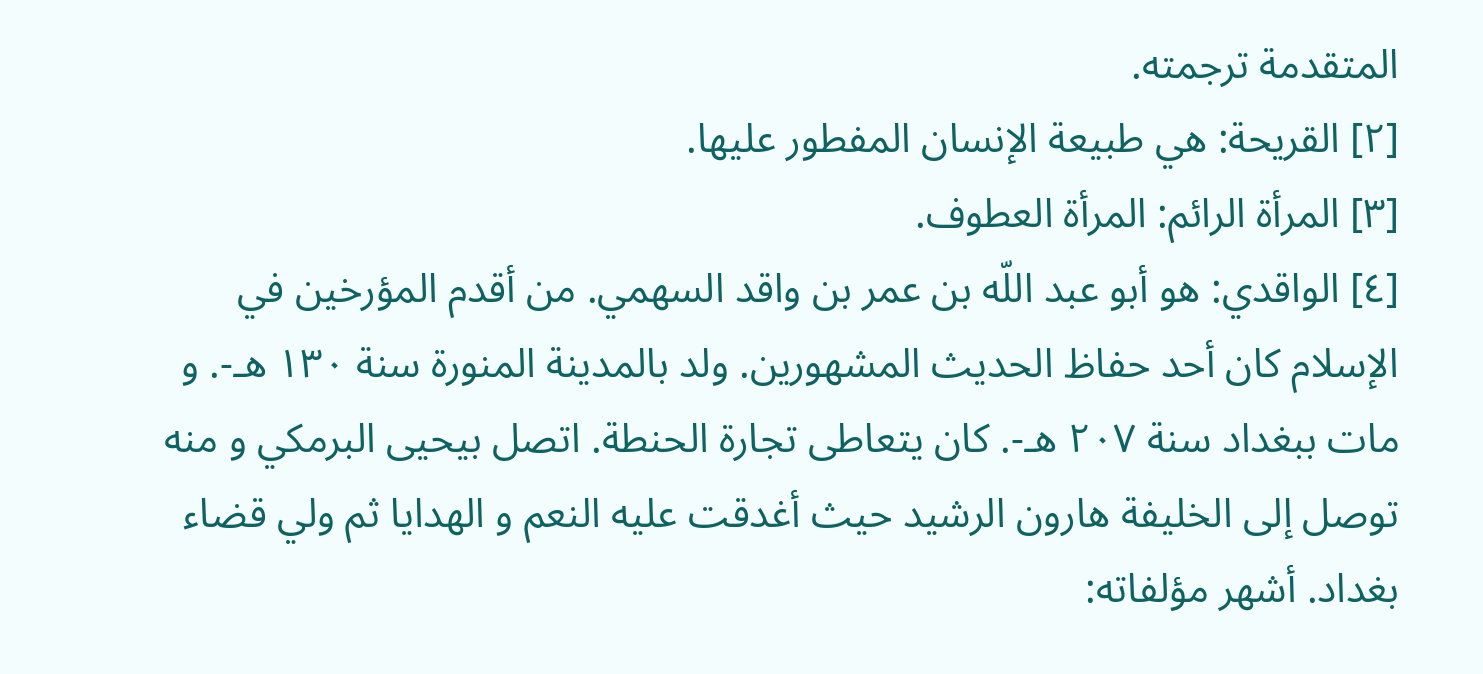المتقدمة ترجمته.
[٢] القريحة: هي طبيعة الإنسان المفطور عليها.
[٣] المرأة الرائم: المرأة العطوف.
[٤] الواقدي: هو أبو عبد اللّه بن عمر بن واقد السهمي. من أقدم المؤرخين في الإسلام كان أحد حفاظ الحديث المشهورين. ولد بالمدينة المنورة سنة ١٣٠ هـ-. و مات ببغداد سنة ٢٠٧ هـ-. كان يتعاطى تجارة الحنطة. اتصل بيحيى البرمكي و منه توصل إلى الخليفة هارون الرشيد حيث أغدقت عليه النعم و الهدايا ثم ولي قضاء بغداد. أشهر مؤلفاته: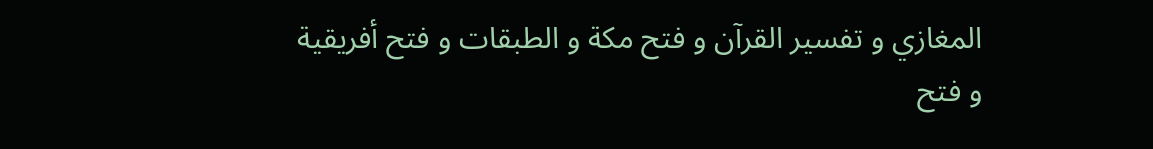المغازي و تفسير القرآن و فتح مكة و الطبقات و فتح أفريقية و فتح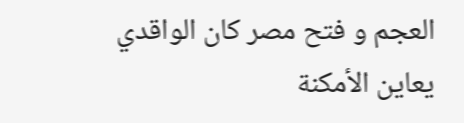العجم و فتح مصر كان الواقدي يعاين الأمكنة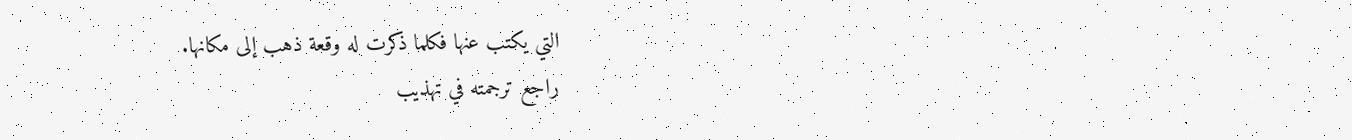التي يكتب عنها فكلما ذكرت له وقعة ذهب إلى مكانها.
راجع ترجمته في تهذيب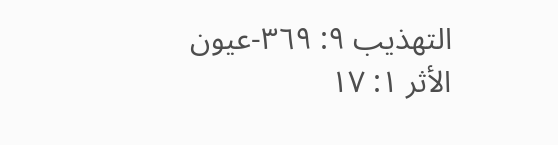التهذيب ٩: ٣٦٩-عيون الأثر ١: ١٧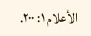الأعلام ١: ٢٠٠.